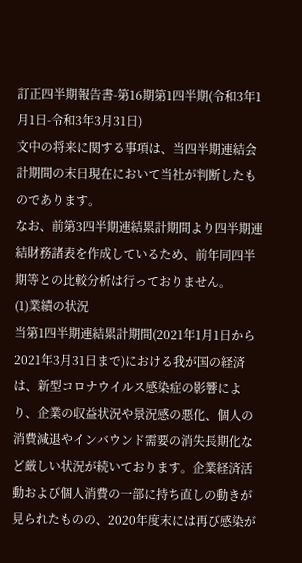訂正四半期報告書-第16期第1四半期(令和3年1月1日-令和3年3月31日)
文中の将来に関する事項は、当四半期連結会計期間の末日現在において当社が判断したものであります。
なお、前第3四半期連結累計期間より四半期連結財務諸表を作成しているため、前年同四半期等との比較分析は行っておりません。
(1)業績の状況
当第1四半期連結累計期間(2021年1月1日から2021年3月31日まで)における我が国の経済は、新型コロナウイルス感染症の影響により、企業の収益状況や景況感の悪化、個人の消費減退やインバウンド需要の消失長期化など厳しい状況が続いております。企業経済活動および個人消費の一部に持ち直しの動きが見られたものの、2020年度末には再び感染が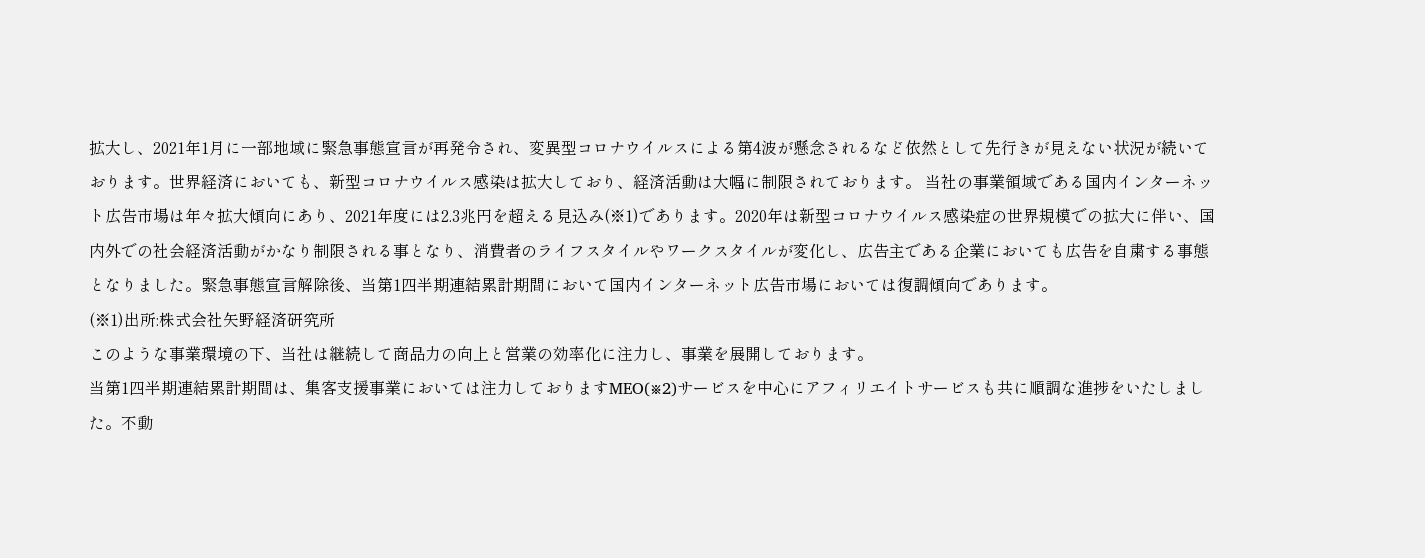拡大し、2021年1月に一部地域に緊急事態宣言が再発令され、変異型コロナウイルスによる第4波が懸念されるなど依然として先行きが見えない状況が続いております。世界経済においても、新型コロナウイルス感染は拡大しており、経済活動は大幅に制限されております。 当社の事業領域である国内インターネット広告市場は年々拡大傾向にあり、2021年度には2.3兆円を超える見込み(※1)であります。2020年は新型コロナウイルス感染症の世界規模での拡大に伴い、国内外での社会経済活動がかなり制限される事となり、消費者のライフスタイルやワークスタイルが変化し、広告主である企業においても広告を自粛する事態となりました。緊急事態宣言解除後、当第1四半期連結累計期間において国内インターネット広告市場においては復調傾向であります。
(※1)出所:株式会社矢野経済研究所
このような事業環境の下、当社は継続して商品力の向上と営業の効率化に注力し、事業を展開しております。
当第1四半期連結累計期間は、集客支援事業においては注力しておりますMEO(※2)サービスを中心にアフィリエイトサービスも共に順調な進捗をいたしました。不動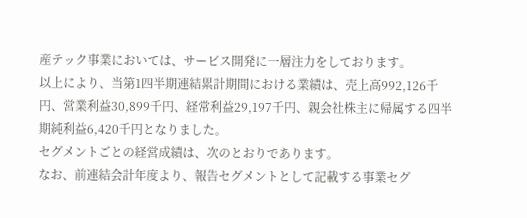産テック事業においては、サービス開発に一層注力をしております。
以上により、当第1四半期連結累計期間における業績は、売上高992,126千円、営業利益30,899千円、経常利益29,197千円、親会社株主に帰属する四半期純利益6,420千円となりました。
セグメントごとの経営成績は、次のとおりであります。
なお、前連結会計年度より、報告セグメントとして記載する事業セグ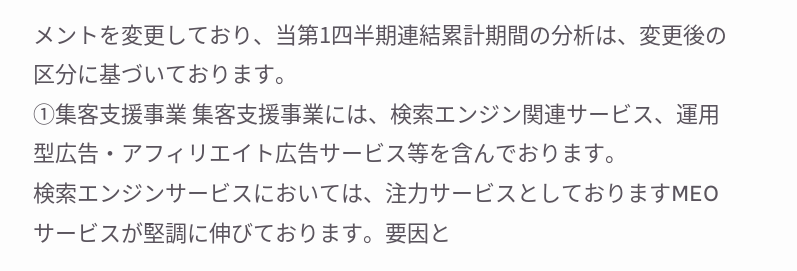メントを変更しており、当第1四半期連結累計期間の分析は、変更後の区分に基づいております。
①集客支援事業 集客支援事業には、検索エンジン関連サービス、運用型広告・アフィリエイト広告サービス等を含んでおります。
検索エンジンサービスにおいては、注力サービスとしておりますMEOサービスが堅調に伸びております。要因と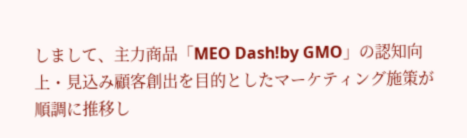しまして、主力商品「MEO Dash!by GMO」の認知向上・見込み顧客創出を目的としたマーケティング施策が順調に推移し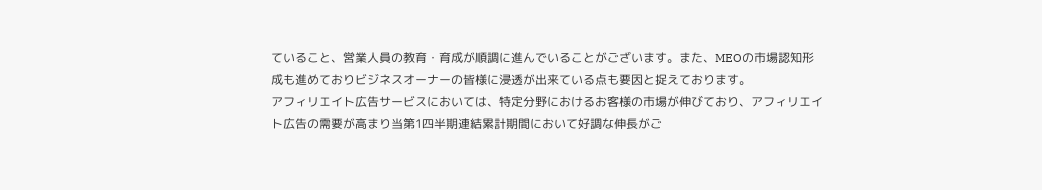ていること、営業人員の教育・育成が順調に進んでいることがございます。また、MEOの市場認知形成も進めておりビジネスオーナーの皆様に浸透が出来ている点も要因と捉えております。
アフィリエイト広告サービスにおいては、特定分野におけるお客様の市場が伸びており、アフィリエイト広告の需要が高まり当第1四半期連結累計期間において好調な伸長がご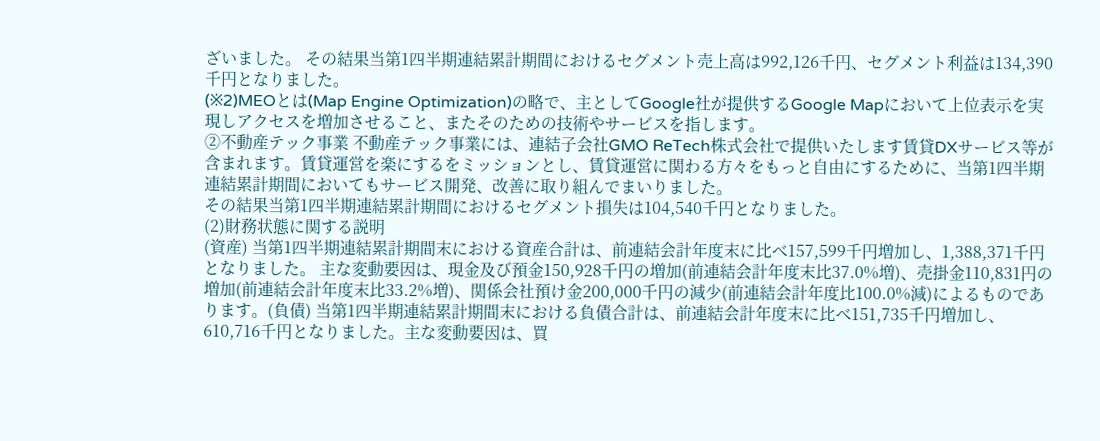ざいました。 その結果当第1四半期連結累計期間におけるセグメント売上高は992,126千円、セグメント利益は134,390千円となりました。
(※2)MEOとは(Map Engine Optimization)の略で、主としてGoogle社が提供するGoogle Mapにおいて上位表示を実現しアクセスを増加させること、またそのための技術やサービスを指します。
②不動産テック事業 不動産テック事業には、連結子会社GMO ReTech株式会社で提供いたします賃貸DXサービス等が含まれます。賃貸運営を楽にするをミッションとし、賃貸運営に関わる方々をもっと自由にするために、当第1四半期連結累計期間においてもサービス開発、改善に取り組んでまいりました。
その結果当第1四半期連結累計期間におけるセグメント損失は104,540千円となりました。
(2)財務状態に関する説明
(資産) 当第1四半期連結累計期間末における資産合計は、前連結会計年度末に比べ157,599千円増加し、1,388,371千円となりました。 主な変動要因は、現金及び預金150,928千円の増加(前連結会計年度末比37.0%増)、売掛金110,831円の増加(前連結会計年度末比33.2%増)、関係会社預け金200,000千円の減少(前連結会計年度比100.0%減)によるものであります。(負債) 当第1四半期連結累計期間末における負債合計は、前連結会計年度末に比べ151,735千円増加し、610,716千円となりました。主な変動要因は、買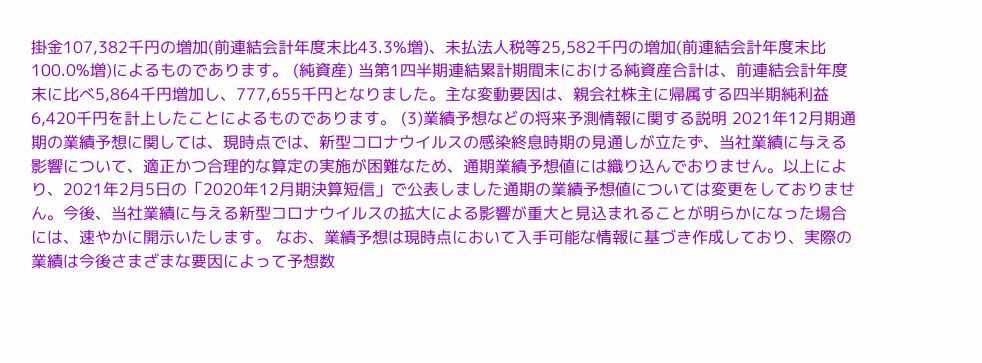掛金107,382千円の増加(前連結会計年度末比43.3%増)、未払法人税等25,582千円の増加(前連結会計年度末比100.0%増)によるものであります。 (純資産) 当第1四半期連結累計期間末における純資産合計は、前連結会計年度末に比べ5,864千円増加し、777,655千円となりました。主な変動要因は、親会社株主に帰属する四半期純利益6,420千円を計上したことによるものであります。 (3)業績予想などの将来予測情報に関する説明 2021年12月期通期の業績予想に関しては、現時点では、新型コロナウイルスの感染終息時期の見通しが立たず、当社業績に与える影響について、適正かつ合理的な算定の実施が困難なため、通期業績予想値には織り込んでおりません。以上により、2021年2月5日の「2020年12月期決算短信」で公表しました通期の業績予想値については変更をしておりません。今後、当社業績に与える新型コロナウイルスの拡大による影響が重大と見込まれることが明らかになった場合には、速やかに開示いたします。 なお、業績予想は現時点において入手可能な情報に基づき作成しており、実際の業績は今後さまざまな要因によって予想数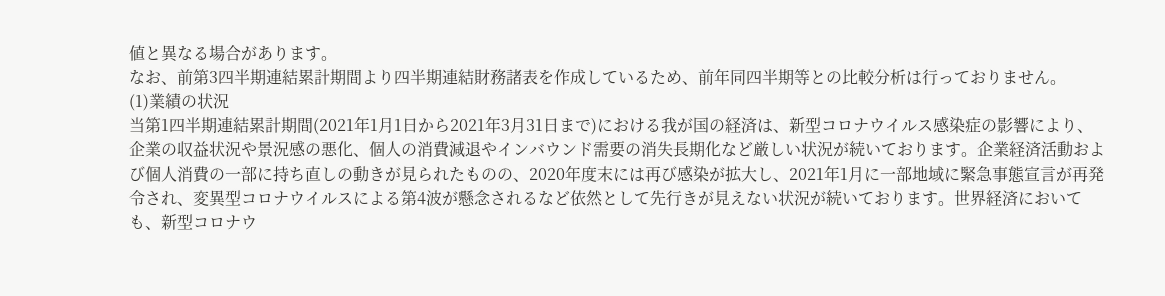値と異なる場合があります。
なお、前第3四半期連結累計期間より四半期連結財務諸表を作成しているため、前年同四半期等との比較分析は行っておりません。
(1)業績の状況
当第1四半期連結累計期間(2021年1月1日から2021年3月31日まで)における我が国の経済は、新型コロナウイルス感染症の影響により、企業の収益状況や景況感の悪化、個人の消費減退やインバウンド需要の消失長期化など厳しい状況が続いております。企業経済活動および個人消費の一部に持ち直しの動きが見られたものの、2020年度末には再び感染が拡大し、2021年1月に一部地域に緊急事態宣言が再発令され、変異型コロナウイルスによる第4波が懸念されるなど依然として先行きが見えない状況が続いております。世界経済においても、新型コロナウ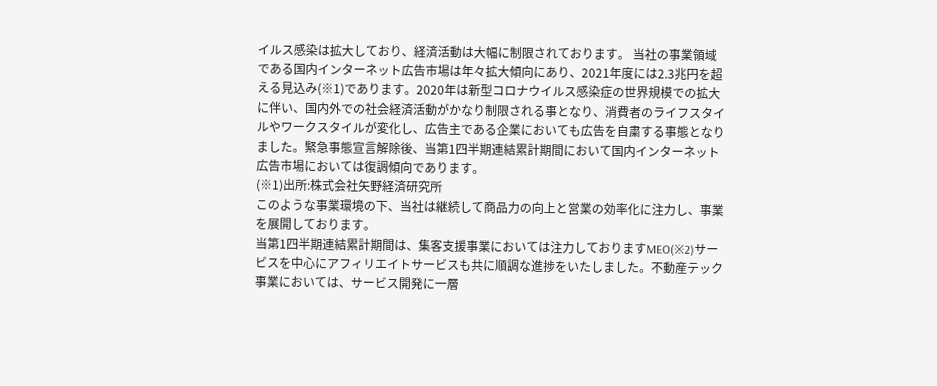イルス感染は拡大しており、経済活動は大幅に制限されております。 当社の事業領域である国内インターネット広告市場は年々拡大傾向にあり、2021年度には2.3兆円を超える見込み(※1)であります。2020年は新型コロナウイルス感染症の世界規模での拡大に伴い、国内外での社会経済活動がかなり制限される事となり、消費者のライフスタイルやワークスタイルが変化し、広告主である企業においても広告を自粛する事態となりました。緊急事態宣言解除後、当第1四半期連結累計期間において国内インターネット広告市場においては復調傾向であります。
(※1)出所:株式会社矢野経済研究所
このような事業環境の下、当社は継続して商品力の向上と営業の効率化に注力し、事業を展開しております。
当第1四半期連結累計期間は、集客支援事業においては注力しておりますMEO(※2)サービスを中心にアフィリエイトサービスも共に順調な進捗をいたしました。不動産テック事業においては、サービス開発に一層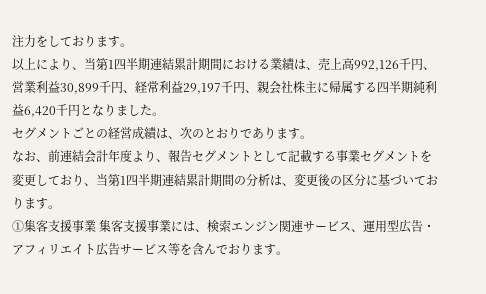注力をしております。
以上により、当第1四半期連結累計期間における業績は、売上高992,126千円、営業利益30,899千円、経常利益29,197千円、親会社株主に帰属する四半期純利益6,420千円となりました。
セグメントごとの経営成績は、次のとおりであります。
なお、前連結会計年度より、報告セグメントとして記載する事業セグメントを変更しており、当第1四半期連結累計期間の分析は、変更後の区分に基づいております。
①集客支援事業 集客支援事業には、検索エンジン関連サービス、運用型広告・アフィリエイト広告サービス等を含んでおります。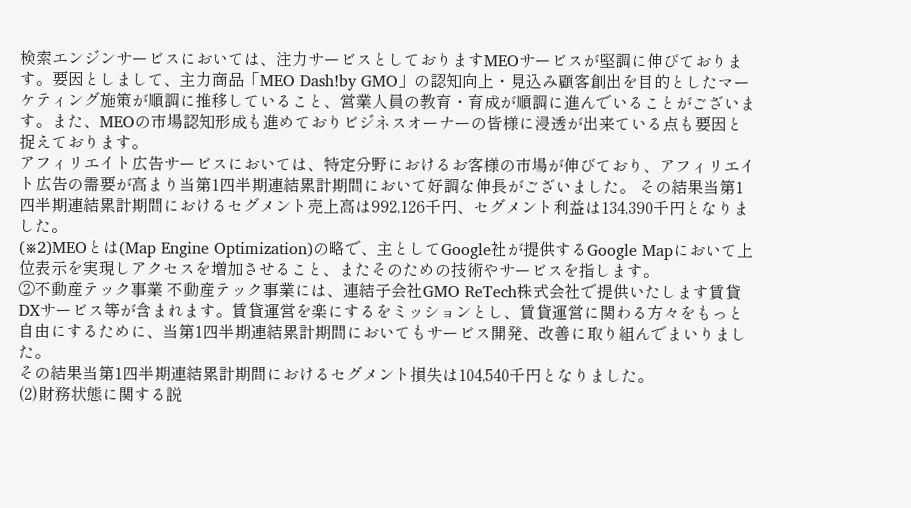検索エンジンサービスにおいては、注力サービスとしておりますMEOサービスが堅調に伸びております。要因としまして、主力商品「MEO Dash!by GMO」の認知向上・見込み顧客創出を目的としたマーケティング施策が順調に推移していること、営業人員の教育・育成が順調に進んでいることがございます。また、MEOの市場認知形成も進めておりビジネスオーナーの皆様に浸透が出来ている点も要因と捉えております。
アフィリエイト広告サービスにおいては、特定分野におけるお客様の市場が伸びており、アフィリエイト広告の需要が高まり当第1四半期連結累計期間において好調な伸長がございました。 その結果当第1四半期連結累計期間におけるセグメント売上高は992,126千円、セグメント利益は134,390千円となりました。
(※2)MEOとは(Map Engine Optimization)の略で、主としてGoogle社が提供するGoogle Mapにおいて上位表示を実現しアクセスを増加させること、またそのための技術やサービスを指します。
②不動産テック事業 不動産テック事業には、連結子会社GMO ReTech株式会社で提供いたします賃貸DXサービス等が含まれます。賃貸運営を楽にするをミッションとし、賃貸運営に関わる方々をもっと自由にするために、当第1四半期連結累計期間においてもサービス開発、改善に取り組んでまいりました。
その結果当第1四半期連結累計期間におけるセグメント損失は104,540千円となりました。
(2)財務状態に関する説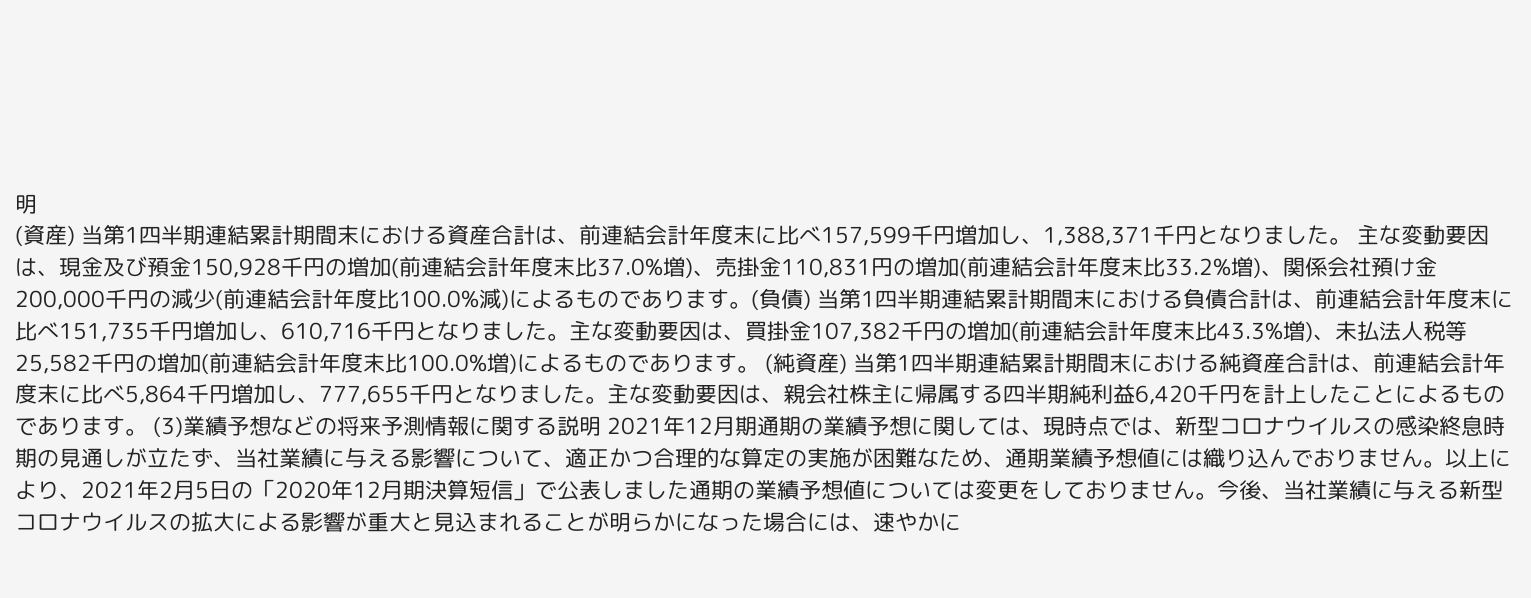明
(資産) 当第1四半期連結累計期間末における資産合計は、前連結会計年度末に比べ157,599千円増加し、1,388,371千円となりました。 主な変動要因は、現金及び預金150,928千円の増加(前連結会計年度末比37.0%増)、売掛金110,831円の増加(前連結会計年度末比33.2%増)、関係会社預け金200,000千円の減少(前連結会計年度比100.0%減)によるものであります。(負債) 当第1四半期連結累計期間末における負債合計は、前連結会計年度末に比べ151,735千円増加し、610,716千円となりました。主な変動要因は、買掛金107,382千円の増加(前連結会計年度末比43.3%増)、未払法人税等25,582千円の増加(前連結会計年度末比100.0%増)によるものであります。 (純資産) 当第1四半期連結累計期間末における純資産合計は、前連結会計年度末に比べ5,864千円増加し、777,655千円となりました。主な変動要因は、親会社株主に帰属する四半期純利益6,420千円を計上したことによるものであります。 (3)業績予想などの将来予測情報に関する説明 2021年12月期通期の業績予想に関しては、現時点では、新型コロナウイルスの感染終息時期の見通しが立たず、当社業績に与える影響について、適正かつ合理的な算定の実施が困難なため、通期業績予想値には織り込んでおりません。以上により、2021年2月5日の「2020年12月期決算短信」で公表しました通期の業績予想値については変更をしておりません。今後、当社業績に与える新型コロナウイルスの拡大による影響が重大と見込まれることが明らかになった場合には、速やかに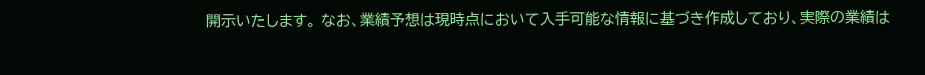開示いたします。 なお、業績予想は現時点において入手可能な情報に基づき作成しており、実際の業績は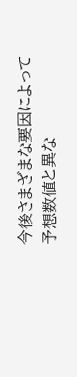今後さまざまな要因によって予想数値と異な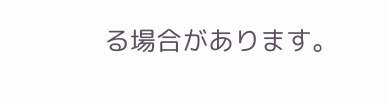る場合があります。